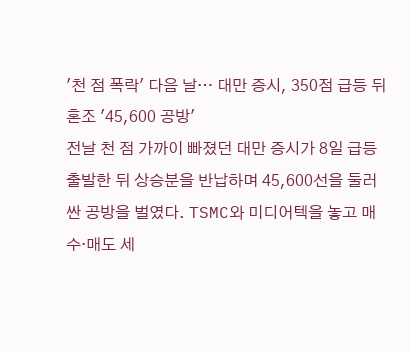'천 점 폭락' 다음 날… 대만 증시, 350점 급등 뒤 혼조 '45,600 공방'
전날 천 점 가까이 빠졌던 대만 증시가 8일 급등 출발한 뒤 상승분을 반납하며 45,600선을 둘러싼 공방을 벌였다. TSMC와 미디어텍을 놓고 매수·매도 세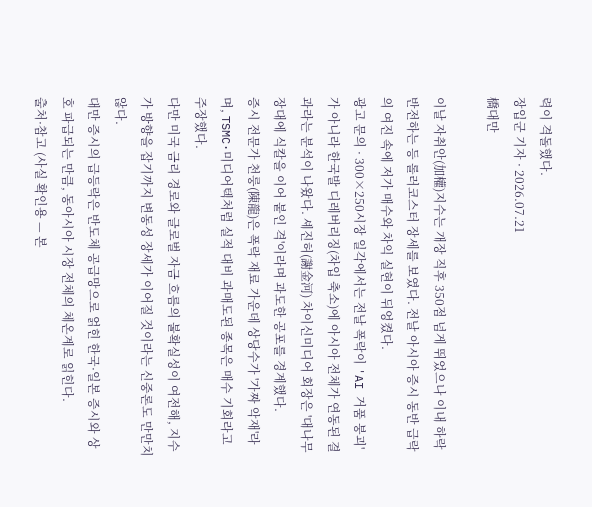력이 격돌했다.
장입군 기자 · 2026.07.21
橋대만

이날 자취안(加權)지수는 개장 직후 350점 넘게 뛰었으나 이내 하락 반전하는 등 롤러코스터 장세를 보였다. 전날 아시아 증시 동반 급락의 여진 속에 저가 매수와 차익 실현이 뒤엉켰다.
광고 문의 · 300×250시장 일각에서는 전날 폭락이 'AI 거품 붕괴'가 아니라 한국발 디레버리징(차입 축소)에 아시아 전체가 연동된 결과라는 분석이 나왔다. 셰진허(謝金河) 차이신미디어 회장은 '대나무 장대에 식칼을 이어 붙인 격'이라며 과도한 공포를 경계했다.
증시 전문가 천룽(陳龍)은 폭락 재료 가운데 상당수가 '가짜 악재'라며, TSMC·미디어텍처럼 실적 대비 과매도된 종목은 매수 기회라고 주장했다.
다만 미국 금리 경로와 글로벌 자금 흐름의 불확실성이 여전해, 지수가 방향을 잡기까지 변동성 장세가 이어질 것이라는 신중론도 만만치 않다.
대만 증시의 급등락은 반도체 공급망으로 얽힌 한국·일본 증시와 상호 파급되는 만큼, 동아시아 시장 전체의 체온계로 읽힌다.
출처·참고 (사실 확인용 — 본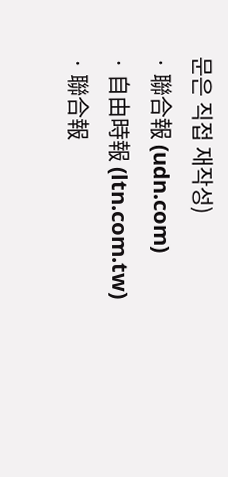문은 직접 재작성)
· 聯合報 (udn.com)
· 自由時報 (ltn.com.tw)
· 聯合報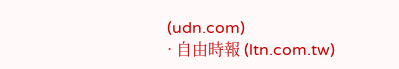(udn.com)
· 自由時報 (ltn.com.tw)